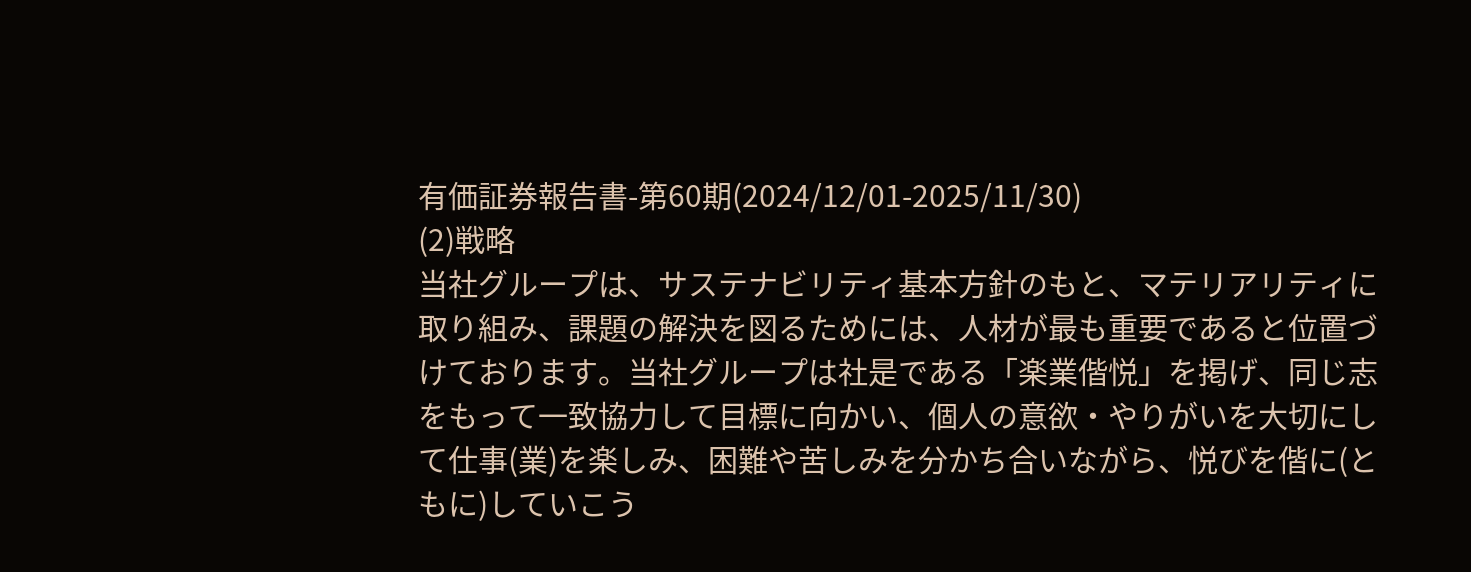有価証券報告書-第60期(2024/12/01-2025/11/30)
(2)戦略
当社グループは、サステナビリティ基本方針のもと、マテリアリティに取り組み、課題の解決を図るためには、人材が最も重要であると位置づけております。当社グループは社是である「楽業偕悦」を掲げ、同じ志をもって一致協力して目標に向かい、個人の意欲・やりがいを大切にして仕事(業)を楽しみ、困難や苦しみを分かち合いながら、悦びを偕に(ともに)していこう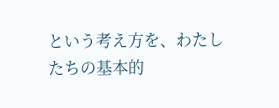という考え方を、わたしたちの基本的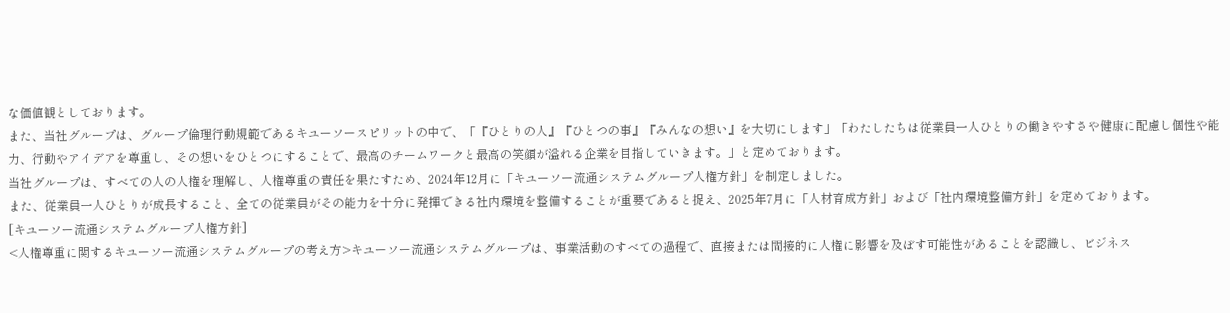な価値観としております。
また、当社グループは、グループ倫理行動規範であるキユーソースピリットの中で、「『ひとりの人』『ひとつの事』『みんなの想い』を大切にします」「わたしたちは従業員一人ひとりの働きやすさや健康に配慮し個性や能力、行動やアイデアを尊重し、その想いをひとつにすることで、最高のチームワークと最高の笑顔が溢れる企業を目指していきます。」と定めております。
当社グループは、すべての人の人権を理解し、人権尊重の責任を果たすため、2024年12月に「キユーソー流通システムグループ人権方針」を制定しました。
また、従業員一人ひとりが成長すること、全ての従業員がその能力を十分に発揮できる社内環境を整備することが重要であると捉え、2025年7月に「人材育成方針」および「社内環境整備方針」を定めております。
[キユーソー流通システムグループ人権方針]
<人権尊重に関するキユーソー流通システムグループの考え方>キユーソー流通システムグループは、事業活動のすべての過程で、直接または間接的に人権に影響を及ぼす可能性があることを認識し、ビジネス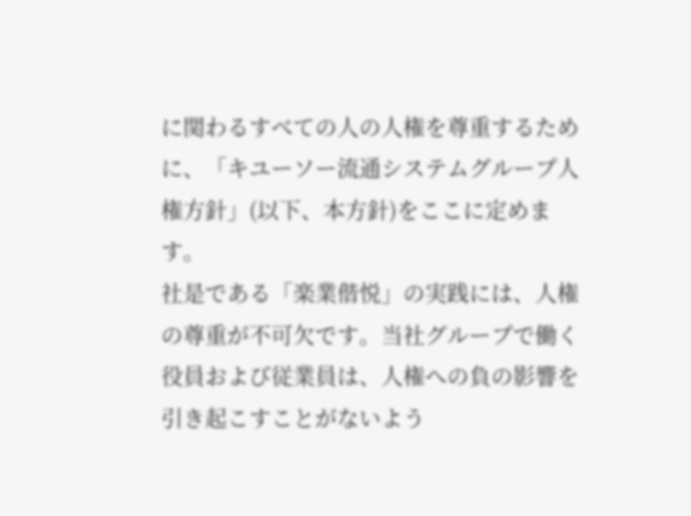に関わるすべての人の人権を尊重するために、「キユーソー流通システムグループ人権方針」(以下、本方針)をここに定めます。
社是である「楽業偕悦」の実践には、人権の尊重が不可欠です。当社グループで働く役員および従業員は、人権への負の影響を引き起こすことがないよう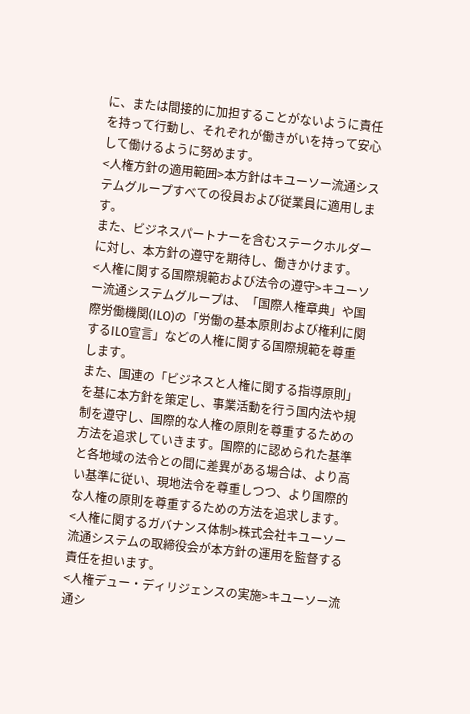に、または間接的に加担することがないように責任を持って行動し、それぞれが働きがいを持って安心して働けるように努めます。
<人権方針の適用範囲>本方針はキユーソー流通システムグループすべての役員および従業員に適用します。
また、ビジネスパートナーを含むステークホルダーに対し、本方針の遵守を期待し、働きかけます。
<人権に関する国際規範および法令の遵守>キユーソー流通システムグループは、「国際人権章典」や国際労働機関(ILO)の「労働の基本原則および権利に関するILO宣言」などの人権に関する国際規範を尊重します。
また、国連の「ビジネスと人権に関する指導原則」を基に本方針を策定し、事業活動を行う国内法や規制を遵守し、国際的な人権の原則を尊重するための方法を追求していきます。国際的に認められた基準と各地域の法令との間に差異がある場合は、より高い基準に従い、現地法令を尊重しつつ、より国際的な人権の原則を尊重するための方法を追求します。
<人権に関するガバナンス体制>株式会社キユーソー流通システムの取締役会が本方針の運用を監督する責任を担います。
<人権デュー・ディリジェンスの実施>キユーソー流通シ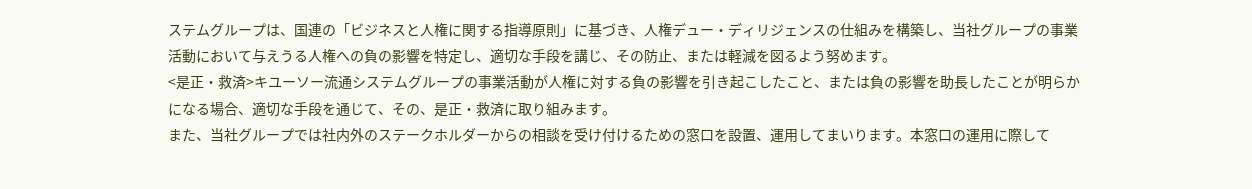ステムグループは、国連の「ビジネスと人権に関する指導原則」に基づき、人権デュー・ディリジェンスの仕組みを構築し、当社グループの事業活動において与えうる人権への負の影響を特定し、適切な手段を講じ、その防止、または軽減を図るよう努めます。
<是正・救済>キユーソー流通システムグループの事業活動が人権に対する負の影響を引き起こしたこと、または負の影響を助長したことが明らかになる場合、適切な手段を通じて、その、是正・救済に取り組みます。
また、当社グループでは社内外のステークホルダーからの相談を受け付けるための窓口を設置、運用してまいります。本窓口の運用に際して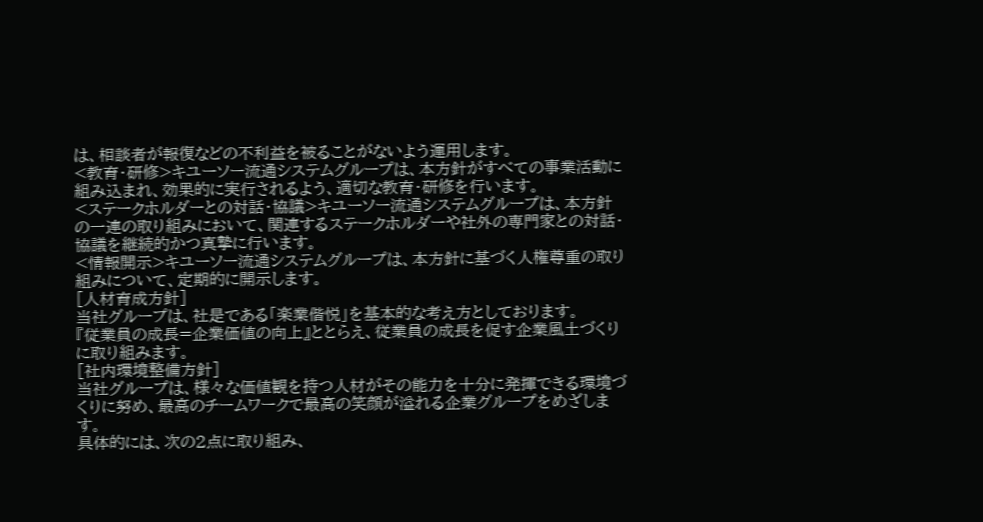は、相談者が報復などの不利益を被ることがないよう運用します。
<教育・研修>キユーソー流通システムグループは、本方針がすべての事業活動に組み込まれ、効果的に実行されるよう、適切な教育・研修を行います。
<ステークホルダーとの対話・協議>キユーソー流通システムグループは、本方針の一連の取り組みにおいて、関連するステークホルダーや社外の専門家との対話・協議を継続的かつ真摯に行います。
<情報開示>キユーソー流通システムグループは、本方針に基づく人権尊重の取り組みについて、定期的に開示します。
[人材育成方針]
当社グループは、社是である「楽業偕悦」を基本的な考え方としております。
『従業員の成長=企業価値の向上』ととらえ、従業員の成長を促す企業風土づくりに取り組みます。
[社内環境整備方針]
当社グループは、様々な価値観を持つ人材がその能力を十分に発揮できる環境づくりに努め、最高のチームワークで最高の笑顔が溢れる企業グループをめざします。
具体的には、次の2点に取り組み、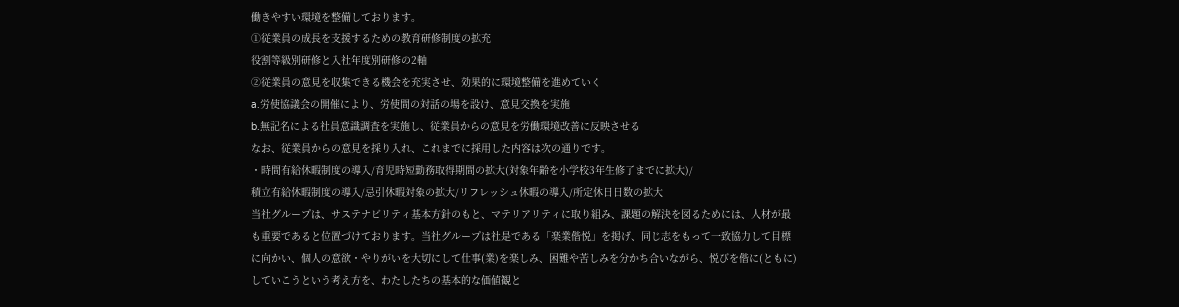働きやすい環境を整備しております。
①従業員の成長を支援するための教育研修制度の拡充
役割等級別研修と入社年度別研修の2軸
②従業員の意見を収集できる機会を充実させ、効果的に環境整備を進めていく
a.労使協議会の開催により、労使間の対話の場を設け、意見交換を実施
b.無記名による社員意識調査を実施し、従業員からの意見を労働環境改善に反映させる
なお、従業員からの意見を採り入れ、これまでに採用した内容は次の通りです。
・時間有給休暇制度の導入/育児時短勤務取得期間の拡大(対象年齢を小学校3年生修了までに拡大)/
積立有給休暇制度の導入/忌引休暇対象の拡大/リフレッシュ休暇の導入/所定休日日数の拡大
当社グループは、サステナビリティ基本方針のもと、マテリアリティに取り組み、課題の解決を図るためには、人材が最も重要であると位置づけております。当社グループは社是である「楽業偕悦」を掲げ、同じ志をもって一致協力して目標に向かい、個人の意欲・やりがいを大切にして仕事(業)を楽しみ、困難や苦しみを分かち合いながら、悦びを偕に(ともに)していこうという考え方を、わたしたちの基本的な価値観と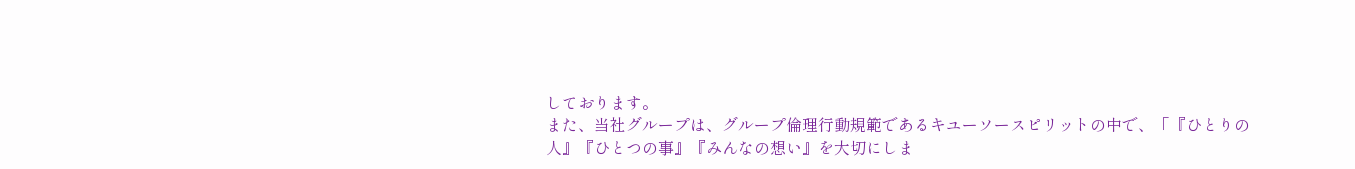しております。
また、当社グループは、グループ倫理行動規範であるキユーソースピリットの中で、「『ひとりの人』『ひとつの事』『みんなの想い』を大切にしま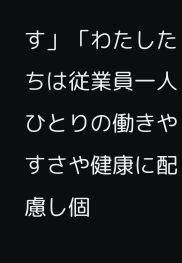す」「わたしたちは従業員一人ひとりの働きやすさや健康に配慮し個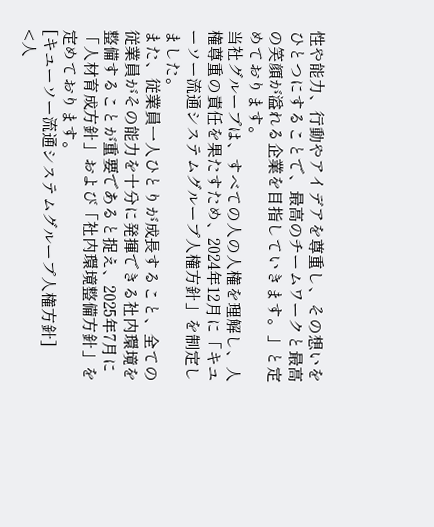性や能力、行動やアイデアを尊重し、その想いをひとつにすることで、最高のチームワークと最高の笑顔が溢れる企業を目指していきます。」と定めております。
当社グループは、すべての人の人権を理解し、人権尊重の責任を果たすため、2024年12月に「キユーソー流通システムグループ人権方針」を制定しました。
また、従業員一人ひとりが成長すること、全ての従業員がその能力を十分に発揮できる社内環境を整備することが重要であると捉え、2025年7月に「人材育成方針」および「社内環境整備方針」を定めております。
[キユーソー流通システムグループ人権方針]
<人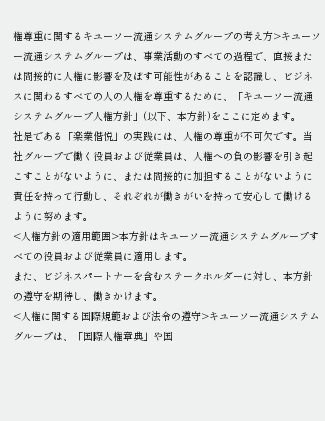権尊重に関するキユーソー流通システムグループの考え方>キユーソー流通システムグループは、事業活動のすべての過程で、直接または間接的に人権に影響を及ぼす可能性があることを認識し、ビジネスに関わるすべての人の人権を尊重するために、「キユーソー流通システムグループ人権方針」(以下、本方針)をここに定めます。
社是である「楽業偕悦」の実践には、人権の尊重が不可欠です。当社グループで働く役員および従業員は、人権への負の影響を引き起こすことがないように、または間接的に加担することがないように責任を持って行動し、それぞれが働きがいを持って安心して働けるように努めます。
<人権方針の適用範囲>本方針はキユーソー流通システムグループすべての役員および従業員に適用します。
また、ビジネスパートナーを含むステークホルダーに対し、本方針の遵守を期待し、働きかけます。
<人権に関する国際規範および法令の遵守>キユーソー流通システムグループは、「国際人権章典」や国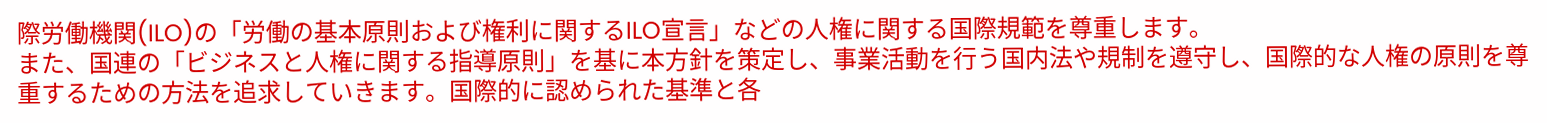際労働機関(ILO)の「労働の基本原則および権利に関するILO宣言」などの人権に関する国際規範を尊重します。
また、国連の「ビジネスと人権に関する指導原則」を基に本方針を策定し、事業活動を行う国内法や規制を遵守し、国際的な人権の原則を尊重するための方法を追求していきます。国際的に認められた基準と各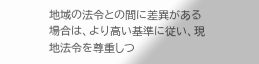地域の法令との間に差異がある場合は、より高い基準に従い、現地法令を尊重しつ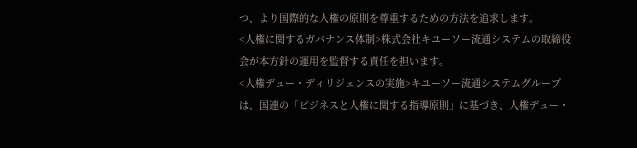つ、より国際的な人権の原則を尊重するための方法を追求します。
<人権に関するガバナンス体制>株式会社キユーソー流通システムの取締役会が本方針の運用を監督する責任を担います。
<人権デュー・ディリジェンスの実施>キユーソー流通システムグループは、国連の「ビジネスと人権に関する指導原則」に基づき、人権デュー・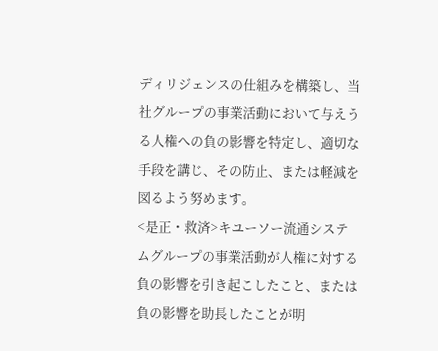ディリジェンスの仕組みを構築し、当社グループの事業活動において与えうる人権への負の影響を特定し、適切な手段を講じ、その防止、または軽減を図るよう努めます。
<是正・救済>キユーソー流通システムグループの事業活動が人権に対する負の影響を引き起こしたこと、または負の影響を助長したことが明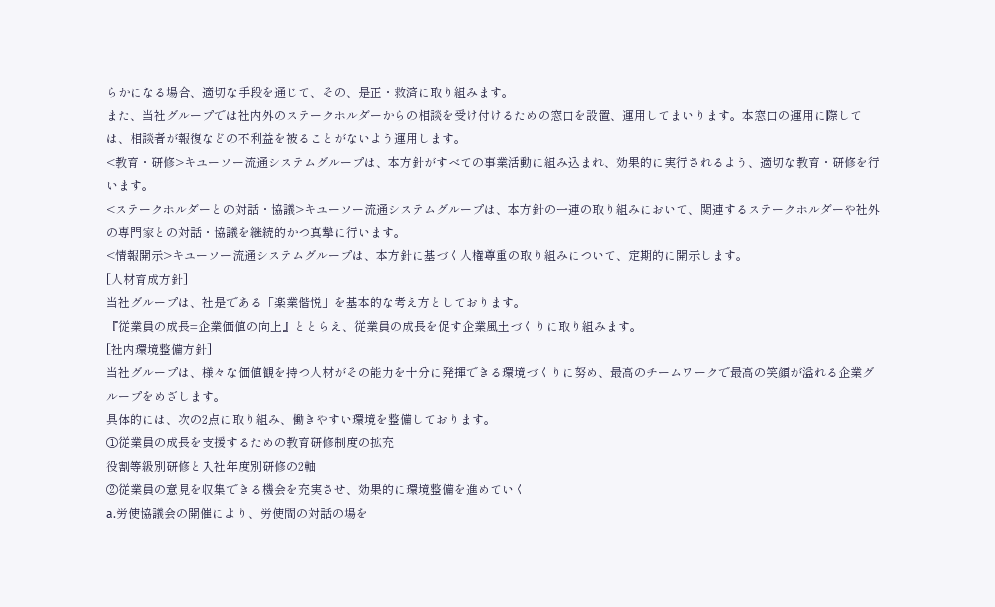らかになる場合、適切な手段を通じて、その、是正・救済に取り組みます。
また、当社グループでは社内外のステークホルダーからの相談を受け付けるための窓口を設置、運用してまいります。本窓口の運用に際しては、相談者が報復などの不利益を被ることがないよう運用します。
<教育・研修>キユーソー流通システムグループは、本方針がすべての事業活動に組み込まれ、効果的に実行されるよう、適切な教育・研修を行います。
<ステークホルダーとの対話・協議>キユーソー流通システムグループは、本方針の一連の取り組みにおいて、関連するステークホルダーや社外の専門家との対話・協議を継続的かつ真摯に行います。
<情報開示>キユーソー流通システムグループは、本方針に基づく人権尊重の取り組みについて、定期的に開示します。
[人材育成方針]
当社グループは、社是である「楽業偕悦」を基本的な考え方としております。
『従業員の成長=企業価値の向上』ととらえ、従業員の成長を促す企業風土づくりに取り組みます。
[社内環境整備方針]
当社グループは、様々な価値観を持つ人材がその能力を十分に発揮できる環境づくりに努め、最高のチームワークで最高の笑顔が溢れる企業グループをめざします。
具体的には、次の2点に取り組み、働きやすい環境を整備しております。
①従業員の成長を支援するための教育研修制度の拡充
役割等級別研修と入社年度別研修の2軸
②従業員の意見を収集できる機会を充実させ、効果的に環境整備を進めていく
a.労使協議会の開催により、労使間の対話の場を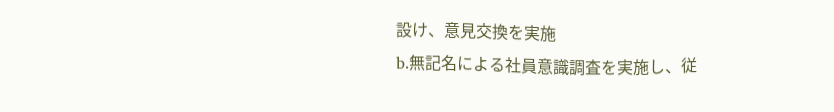設け、意見交換を実施
b.無記名による社員意識調査を実施し、従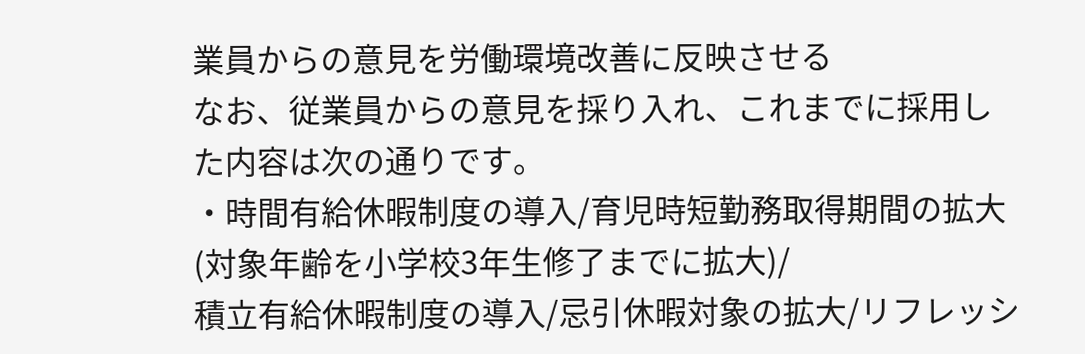業員からの意見を労働環境改善に反映させる
なお、従業員からの意見を採り入れ、これまでに採用した内容は次の通りです。
・時間有給休暇制度の導入/育児時短勤務取得期間の拡大(対象年齢を小学校3年生修了までに拡大)/
積立有給休暇制度の導入/忌引休暇対象の拡大/リフレッシ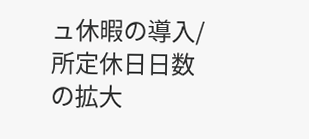ュ休暇の導入/所定休日日数の拡大